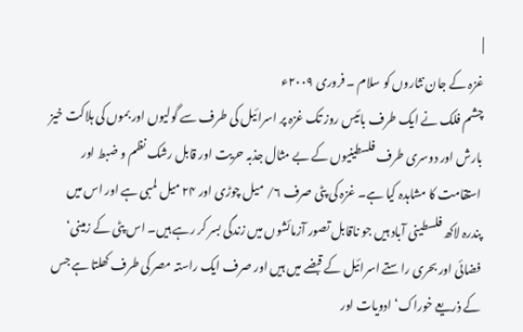|
غزہ کے جان نثاروں کو سلام ۔ فروری ۲۰۰۹ء
چشم فلک نے ایک طرف بائیس روز تک غزہ پر اسرائیل کی طرف سے گولیوں اور بموں کی ہلاکت خیز بارش اور دوسری طرف فلسطینیوں کے بے مثال جذبہ حریت اور قابل رشک نظم و ضبط اور استقامت کا مشاہدہ کیا ہے۔ غزہ کی پٹی صرف ۶/ میل چوڑی اور ۲۴ میل لمبی ہے اور اس میں پندرہ لاکھ فلسطینی آباد ہیں جو ناقابل تصور آزمائشوں میں زندگی بسر کر رہے ہیں۔ اس پٹی کے زمینی‘ فضائی اور بحری راستے اسرائیل کے قبضے میں ہیں اور صرف ایک راستہ مصر کی طرف کھلتا ہے جس کے ذریعے خوراک‘ ادویات اور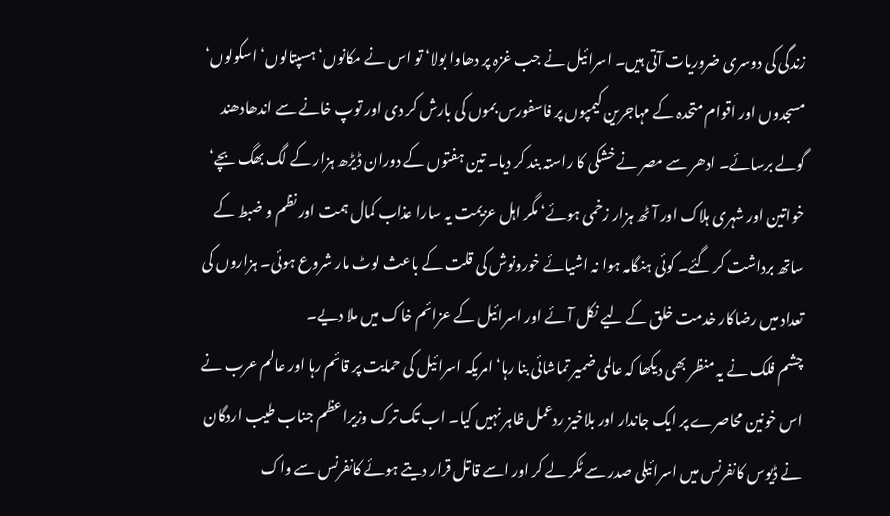زندگی کی دوسری ضروریات آتی ہیں۔ اسرائیل نے جب غزہ پر دھاوا بولا‘ تو اس نے مکانوں‘ ہسپتالوں‘ اسکولوں‘ مسجدوں اور اقوام متحدہ کے مہاجرین کیمپوں پر فاسفورس بموں کی بارش کر دی اور توپ خانے سے اندھادھند گولے برسائے۔ ادھر سے مصر نے خشکی کا راستہ بند کر دیا۔ تین ہفتوں کے دوران ڈیڑھ ہزار کے لگ بھگ بچے‘ خواتین اور شہری ہلاک اور آٹھ ہزار زخمی ہوئے‘ مگر اہل عزیمت یہ سارا عذاب کمال ہمت اور نظم و ضبط کے ساتھ برداشت کر گئے۔ کوئی ہنگامہ ہوا نہ اشیائے خورونوش کی قلت کے باعث لوٹ مار شروع ہوئی۔ ہزاروں کی تعداد میں رضاکار خدمت خلق کے لیے نکل آئے اور اسرائیل کے عزائم خاک میں ملا دیے۔
چشم فلک نے یہ منظر بھی دیکھا کہ عالمی ضمیر تماشائی بنا رہا‘ امریکہ اسرائیل کی حمایت پر قائم رہا اور عالم عرب نے اس خونین محاصرے پر ایک جاندار اور بلاخیز ردعمل ظاہر نہیں کیا۔ اب تک ترک وزیراعظم جناب طیب اردگان نے ڈیوس کانفرنس میں اسرائیلی صدر سے ٹکر لے کر اور اسے قاتل قرار دیتے ہوئے کانفرنس سے واک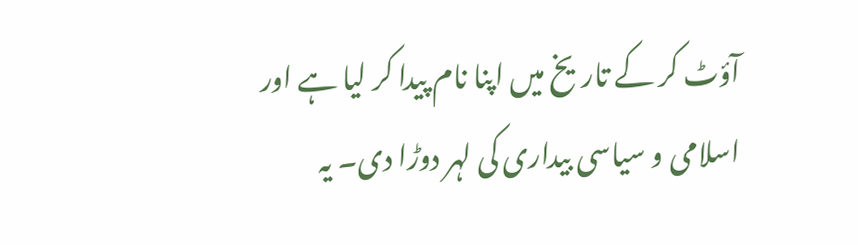آؤٹ کر کے تاریخ میں اپنا نام پیدا کر لیا ہے اور اسلامی و سیاسی بیداری کی لہر دوڑا دی۔ یہ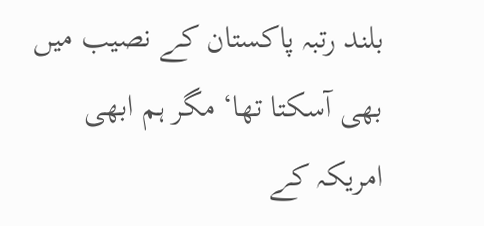بلند رتبہ پاکستان کے نصیب میں بھی آسکتا تھا‘ مگر ہم ابھی امریکہ کے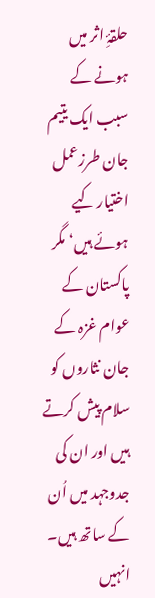حلقۂِ اثر میں ہونے کے سبب ایک یتیم جان طرزعمل اختیار کیے ہوئے ہیں‘ مگر پاکستان کے عوام غزہ کے جان نثاروں کو سلام پیش کرتے ہیں اور ان کی جدوجہد میں اُن کے ساتھ ہیں۔ انہیں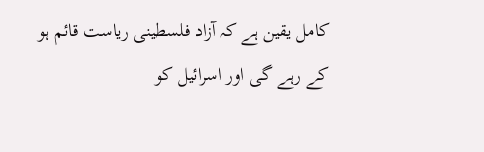کامل یقین ہے کہ آزاد فلسطینی ریاست قائم ہو کے رہے گی اور اسرائیل کو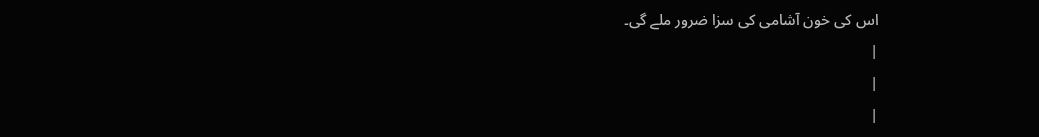اس کی خون آشامی کی سزا ضرور ملے گی۔
|
|
|